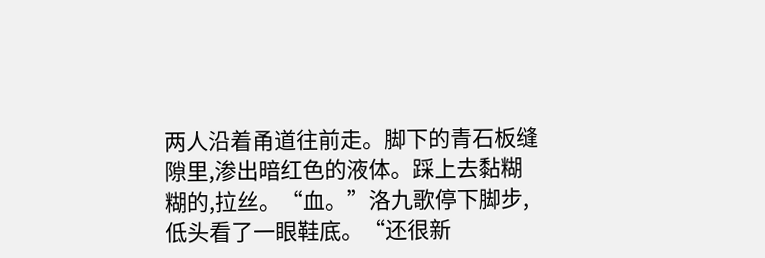两人沿着甬道往前走。脚下的青石板缝隙里,渗出暗红色的液体。踩上去黏糊糊的,拉丝。“血。”洛九歌停下脚步,低头看了一眼鞋底。“还很新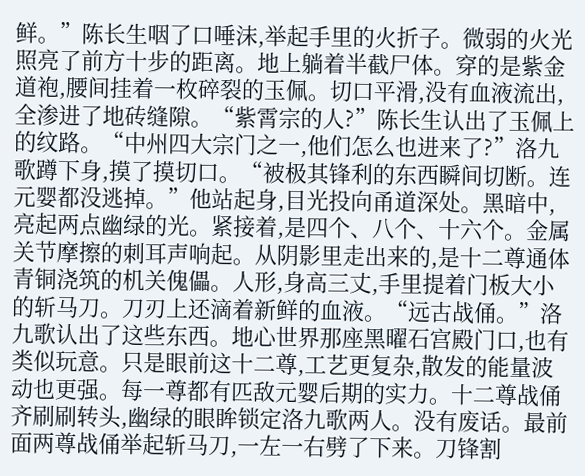鲜。”陈长生咽了口唾沫,举起手里的火折子。微弱的火光照亮了前方十步的距离。地上躺着半截尸体。穿的是紫金道袍,腰间挂着一枚碎裂的玉佩。切口平滑,没有血液流出,全渗进了地砖缝隙。“紫霄宗的人?”陈长生认出了玉佩上的纹路。“中州四大宗门之一,他们怎么也进来了?”洛九歌蹲下身,摸了摸切口。“被极其锋利的东西瞬间切断。连元婴都没逃掉。”他站起身,目光投向甬道深处。黑暗中,亮起两点幽绿的光。紧接着,是四个、八个、十六个。金属关节摩擦的刺耳声响起。从阴影里走出来的,是十二尊通体青铜浇筑的机关傀儡。人形,身高三丈,手里提着门板大小的斩马刀。刀刃上还滴着新鲜的血液。“远古战俑。”洛九歌认出了这些东西。地心世界那座黑曜石宫殿门口,也有类似玩意。只是眼前这十二尊,工艺更复杂,散发的能量波动也更强。每一尊都有匹敌元婴后期的实力。十二尊战俑齐刷刷转头,幽绿的眼眸锁定洛九歌两人。没有废话。最前面两尊战俑举起斩马刀,一左一右劈了下来。刀锋割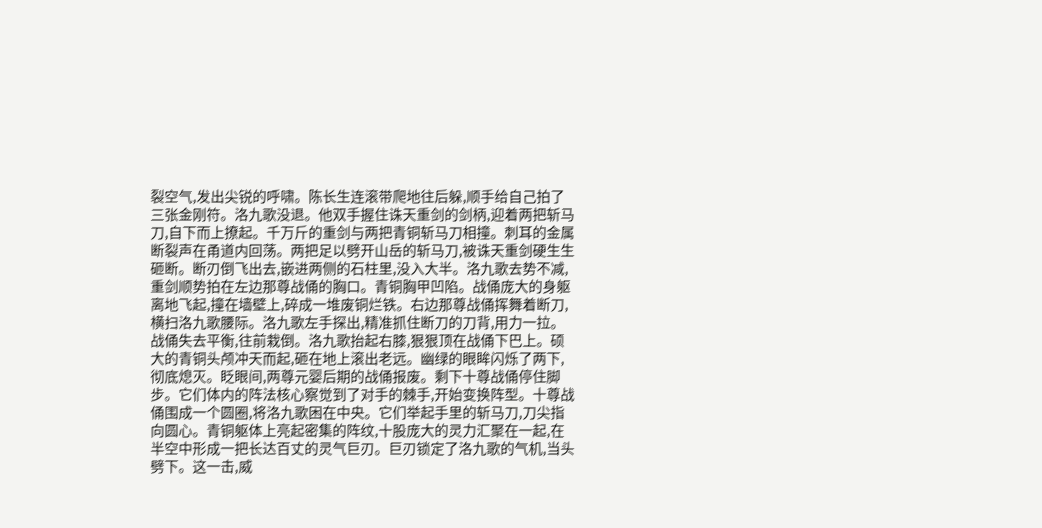裂空气,发出尖锐的呼啸。陈长生连滚带爬地往后躲,顺手给自己拍了三张金刚符。洛九歌没退。他双手握住诛天重剑的剑柄,迎着两把斩马刀,自下而上撩起。千万斤的重剑与两把青铜斩马刀相撞。刺耳的金属断裂声在甬道内回荡。两把足以劈开山岳的斩马刀,被诛天重剑硬生生砸断。断刃倒飞出去,嵌进两侧的石柱里,没入大半。洛九歌去势不减,重剑顺势拍在左边那尊战俑的胸口。青铜胸甲凹陷。战俑庞大的身躯离地飞起,撞在墙壁上,碎成一堆废铜烂铁。右边那尊战俑挥舞着断刀,横扫洛九歌腰际。洛九歌左手探出,精准抓住断刀的刀背,用力一拉。战俑失去平衡,往前栽倒。洛九歌抬起右膝,狠狠顶在战俑下巴上。硕大的青铜头颅冲天而起,砸在地上滚出老远。幽绿的眼眸闪烁了两下,彻底熄灭。眨眼间,两尊元婴后期的战俑报废。剩下十尊战俑停住脚步。它们体内的阵法核心察觉到了对手的棘手,开始变换阵型。十尊战俑围成一个圆圈,将洛九歌困在中央。它们举起手里的斩马刀,刀尖指向圆心。青铜躯体上亮起密集的阵纹,十股庞大的灵力汇聚在一起,在半空中形成一把长达百丈的灵气巨刃。巨刃锁定了洛九歌的气机,当头劈下。这一击,威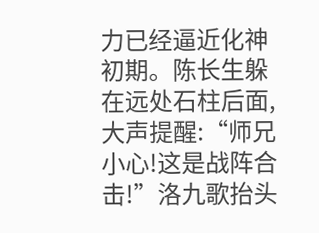力已经逼近化神初期。陈长生躲在远处石柱后面,大声提醒:“师兄小心!这是战阵合击!”洛九歌抬头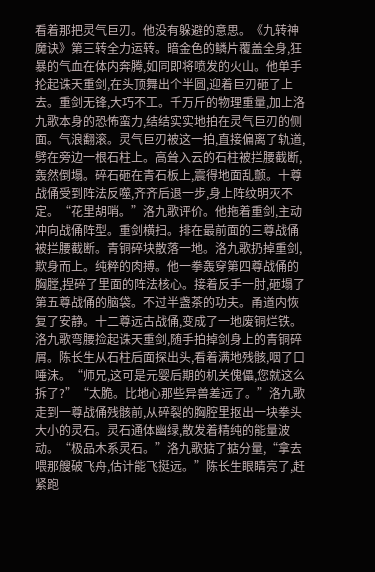看着那把灵气巨刃。他没有躲避的意思。《九转神魔诀》第三转全力运转。暗金色的鳞片覆盖全身,狂暴的气血在体内奔腾,如同即将喷发的火山。他单手抡起诛天重剑,在头顶舞出个半圆,迎着巨刃砸了上去。重剑无锋,大巧不工。千万斤的物理重量,加上洛九歌本身的恐怖蛮力,结结实实地拍在灵气巨刃的侧面。气浪翻滚。灵气巨刃被这一拍,直接偏离了轨道,劈在旁边一根石柱上。高耸入云的石柱被拦腰截断,轰然倒塌。碎石砸在青石板上,震得地面乱颤。十尊战俑受到阵法反噬,齐齐后退一步,身上阵纹明灭不定。“花里胡哨。”洛九歌评价。他拖着重剑,主动冲向战俑阵型。重剑横扫。排在最前面的三尊战俑被拦腰截断。青铜碎块散落一地。洛九歌扔掉重剑,欺身而上。纯粹的肉搏。他一拳轰穿第四尊战俑的胸膛,捏碎了里面的阵法核心。接着反手一肘,砸塌了第五尊战俑的脑袋。不过半盏茶的功夫。甬道内恢复了安静。十二尊远古战俑,变成了一地废铜烂铁。洛九歌弯腰捡起诛天重剑,随手拍掉剑身上的青铜碎屑。陈长生从石柱后面探出头,看着满地残骸,咽了口唾沫。“师兄,这可是元婴后期的机关傀儡,您就这么拆了?”“太脆。比地心那些异兽差远了。”洛九歌走到一尊战俑残骸前,从碎裂的胸腔里抠出一块拳头大小的灵石。灵石通体幽绿,散发着精纯的能量波动。“极品木系灵石。”洛九歌掂了掂分量,“拿去喂那艘破飞舟,估计能飞挺远。”陈长生眼睛亮了,赶紧跑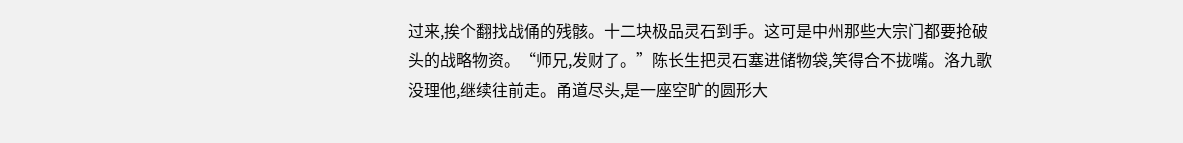过来,挨个翻找战俑的残骸。十二块极品灵石到手。这可是中州那些大宗门都要抢破头的战略物资。“师兄,发财了。”陈长生把灵石塞进储物袋,笑得合不拢嘴。洛九歌没理他,继续往前走。甬道尽头,是一座空旷的圆形大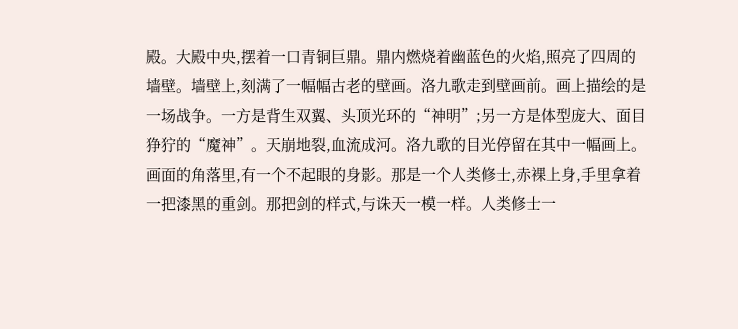殿。大殿中央,摆着一口青铜巨鼎。鼎内燃烧着幽蓝色的火焰,照亮了四周的墙壁。墙壁上,刻满了一幅幅古老的壁画。洛九歌走到壁画前。画上描绘的是一场战争。一方是背生双翼、头顶光环的“神明”;另一方是体型庞大、面目狰狞的“魔神”。天崩地裂,血流成河。洛九歌的目光停留在其中一幅画上。画面的角落里,有一个不起眼的身影。那是一个人类修士,赤裸上身,手里拿着一把漆黑的重剑。那把剑的样式,与诛天一模一样。人类修士一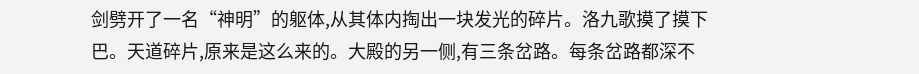剑劈开了一名“神明”的躯体,从其体内掏出一块发光的碎片。洛九歌摸了摸下巴。天道碎片,原来是这么来的。大殿的另一侧,有三条岔路。每条岔路都深不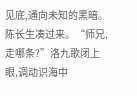见底,通向未知的黑暗。陈长生凑过来。“师兄,走哪条?”洛九歌闭上眼,调动识海中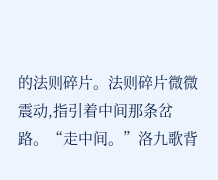的法则碎片。法则碎片微微震动,指引着中间那条岔路。“走中间。”洛九歌背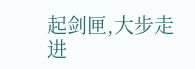起剑匣,大步走进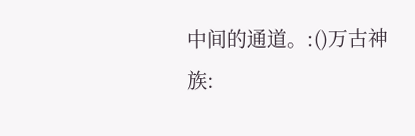中间的通道。:()万古神族: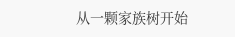从一颗家族树开始